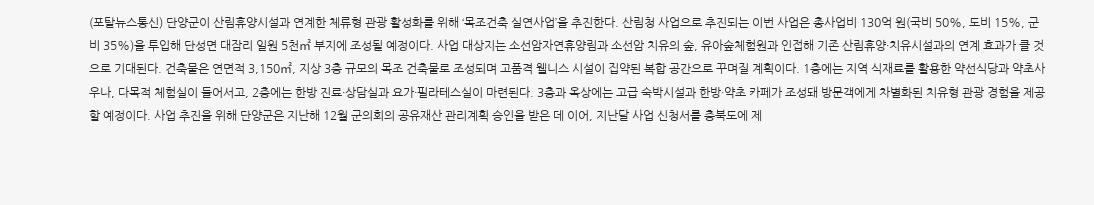(포탈뉴스통신) 단양군이 산림휴양시설과 연계한 체류형 관광 활성화를 위해 ‘목조건축 실연사업’을 추진한다. 산림청 사업으로 추진되는 이번 사업은 총사업비 130억 원(국비 50%, 도비 15%, 군비 35%)을 투입해 단성면 대잠리 일원 5천㎡ 부지에 조성될 예정이다. 사업 대상지는 소선암자연휴양림과 소선암 치유의 숲, 유아숲체험원과 인접해 기존 산림휴양·치유시설과의 연계 효과가 클 것으로 기대된다. 건축물은 연면적 3,150㎡, 지상 3층 규모의 목조 건축물로 조성되며 고품격 웰니스 시설이 집약된 복합 공간으로 꾸며질 계획이다. 1층에는 지역 식재료를 활용한 약선식당과 약초사우나, 다목적 체험실이 들어서고, 2층에는 한방 진료·상담실과 요가·필라테스실이 마련된다. 3층과 옥상에는 고급 숙박시설과 한방·약초 카페가 조성돼 방문객에게 차별화된 치유형 관광 경험을 제공할 예정이다. 사업 추진을 위해 단양군은 지난해 12월 군의회의 공유재산 관리계획 승인을 받은 데 이어, 지난달 사업 신청서를 충북도에 제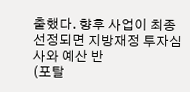출했다. 향후 사업이 최종 선정되면 지방재정 투자심사와 예산 반
(포탈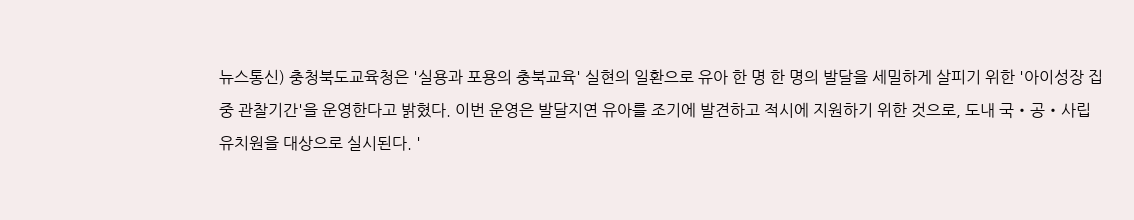뉴스통신) 충청북도교육청은 '실용과 포용의 충북교육' 실현의 일환으로 유아 한 명 한 명의 발달을 세밀하게 살피기 위한 '아이성장 집중 관찰기간'을 운영한다고 밝혔다. 이번 운영은 발달지연 유아를 조기에 발견하고 적시에 지원하기 위한 것으로, 도내 국‧공‧사립유치원을 대상으로 실시된다. '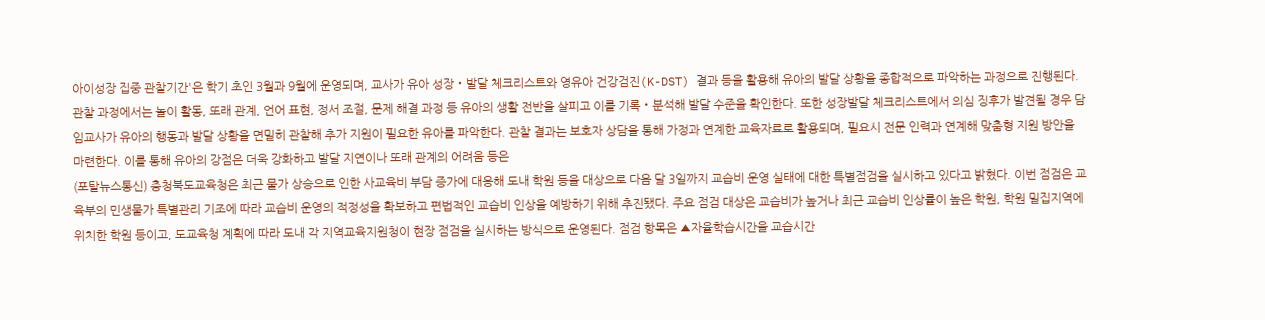아이성장 집중 관찰기간'은 학기 초인 3월과 9월에 운영되며, 교사가 유아 성장‧발달 체크리스트와 영유아 건강검진(K-DST) 결과 등을 활용해 유아의 발달 상황을 종합적으로 파악하는 과정으로 진행된다. 관찰 과정에서는 놀이 활동, 또래 관계, 언어 표현, 정서 조절, 문제 해결 과정 등 유아의 생활 전반을 살피고 이를 기록‧분석해 발달 수준을 확인한다. 또한 성장발달 체크리스트에서 의심 징후가 발견될 경우 담임교사가 유아의 행동과 발달 상황을 면밀히 관찰해 추가 지원이 필요한 유아를 파악한다. 관찰 결과는 보호자 상담을 통해 가정과 연계한 교육자료로 활용되며, 필요시 전문 인력과 연계해 맞춤형 지원 방안을 마련한다. 이를 통해 유아의 강점은 더욱 강화하고 발달 지연이나 또래 관계의 어려움 등은
(포탈뉴스통신) 충청북도교육청은 최근 물가 상승으로 인한 사교육비 부담 증가에 대응해 도내 학원 등을 대상으로 다음 달 3일까지 교습비 운영 실태에 대한 특별점검을 실시하고 있다고 밝혔다. 이번 점검은 교육부의 민생물가 특별관리 기조에 따라 교습비 운영의 적정성을 확보하고 편법적인 교습비 인상을 예방하기 위해 추진됐다. 주요 점검 대상은 교습비가 높거나 최근 교습비 인상률이 높은 학원, 학원 밀집지역에 위치한 학원 등이고, 도교육청 계획에 따라 도내 각 지역교육지원청이 현장 점검을 실시하는 방식으로 운영된다. 점검 항목은 ▲자율학습시간을 교습시간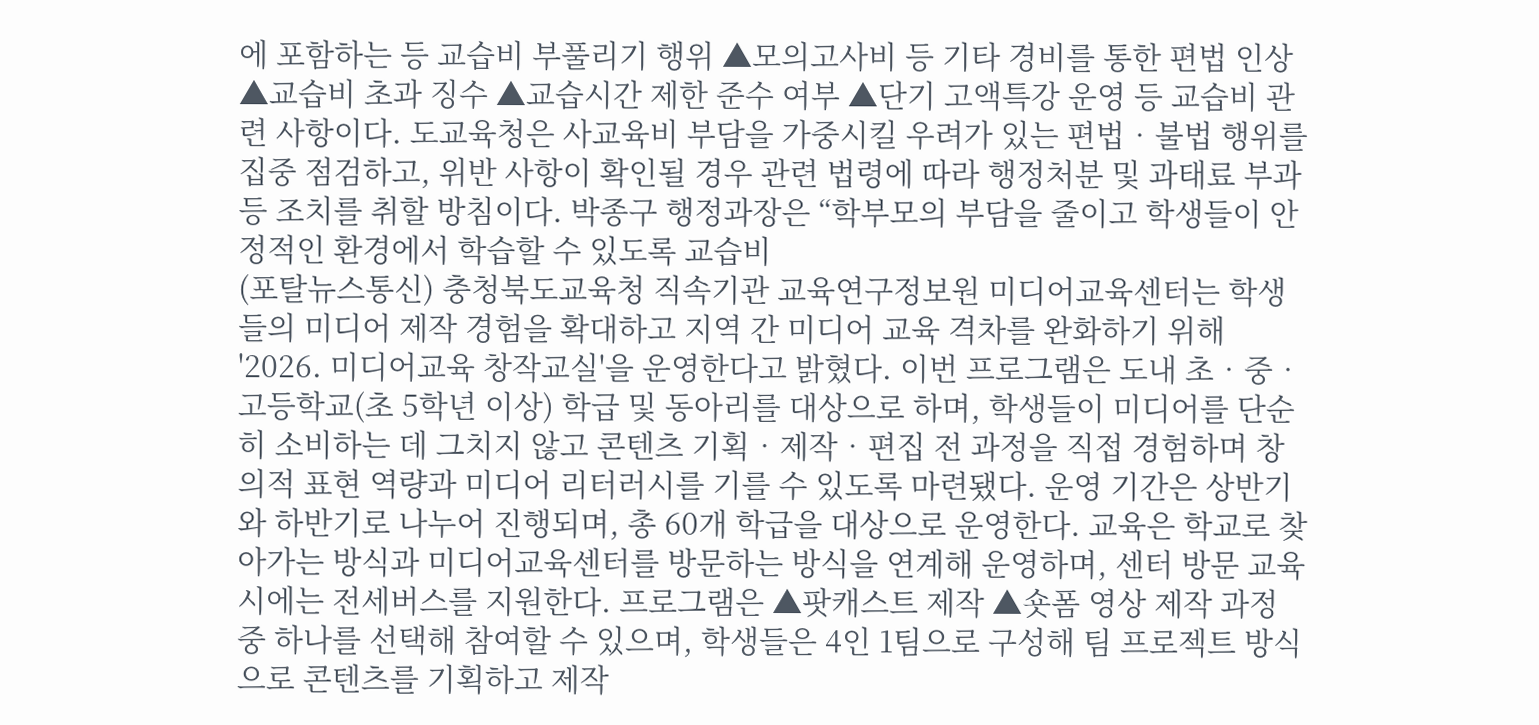에 포함하는 등 교습비 부풀리기 행위 ▲모의고사비 등 기타 경비를 통한 편법 인상 ▲교습비 초과 징수 ▲교습시간 제한 준수 여부 ▲단기 고액특강 운영 등 교습비 관련 사항이다. 도교육청은 사교육비 부담을 가중시킬 우려가 있는 편법‧불법 행위를 집중 점검하고, 위반 사항이 확인될 경우 관련 법령에 따라 행정처분 및 과태료 부과 등 조치를 취할 방침이다. 박종구 행정과장은 “학부모의 부담을 줄이고 학생들이 안정적인 환경에서 학습할 수 있도록 교습비
(포탈뉴스통신) 충청북도교육청 직속기관 교육연구정보원 미디어교육센터는 학생들의 미디어 제작 경험을 확대하고 지역 간 미디어 교육 격차를 완화하기 위해 '2026. 미디어교육 창작교실'을 운영한다고 밝혔다. 이번 프로그램은 도내 초‧중‧고등학교(초 5학년 이상) 학급 및 동아리를 대상으로 하며, 학생들이 미디어를 단순히 소비하는 데 그치지 않고 콘텐츠 기획‧제작‧편집 전 과정을 직접 경험하며 창의적 표현 역량과 미디어 리터러시를 기를 수 있도록 마련됐다. 운영 기간은 상반기와 하반기로 나누어 진행되며, 총 60개 학급을 대상으로 운영한다. 교육은 학교로 찾아가는 방식과 미디어교육센터를 방문하는 방식을 연계해 운영하며, 센터 방문 교육 시에는 전세버스를 지원한다. 프로그램은 ▲팟캐스트 제작 ▲숏폼 영상 제작 과정 중 하나를 선택해 참여할 수 있으며, 학생들은 4인 1팀으로 구성해 팀 프로젝트 방식으로 콘텐츠를 기획하고 제작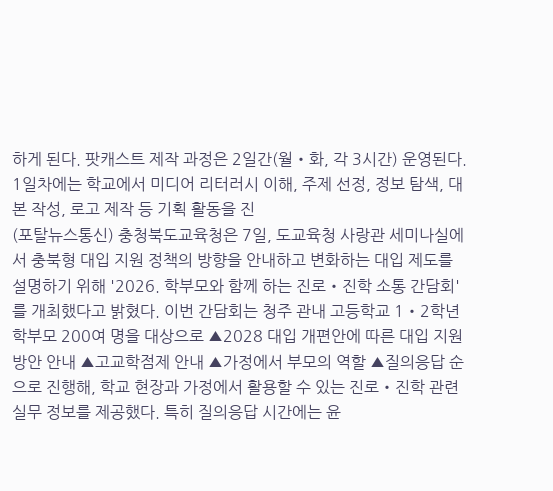하게 된다. 팟캐스트 제작 과정은 2일간(월‧화, 각 3시간) 운영된다. 1일차에는 학교에서 미디어 리터러시 이해, 주제 선정, 정보 탐색, 대본 작성, 로고 제작 등 기획 활동을 진
(포탈뉴스통신) 충청북도교육청은 7일, 도교육청 사랑관 세미나실에서 충북형 대입 지원 정책의 방향을 안내하고 변화하는 대입 제도를 설명하기 위해 '2026. 학부모와 함께 하는 진로‧진학 소통 간담회'를 개최했다고 밝혔다. 이번 간담회는 청주 관내 고등학교 1‧2학년 학부모 200여 명을 대상으로 ▲2028 대입 개편안에 따른 대입 지원 방안 안내 ▲고교학점제 안내 ▲가정에서 부모의 역할 ▲질의응답 순으로 진행해, 학교 현장과 가정에서 활용할 수 있는 진로‧진학 관련 실무 정보를 제공했다. 특히 질의응답 시간에는 윤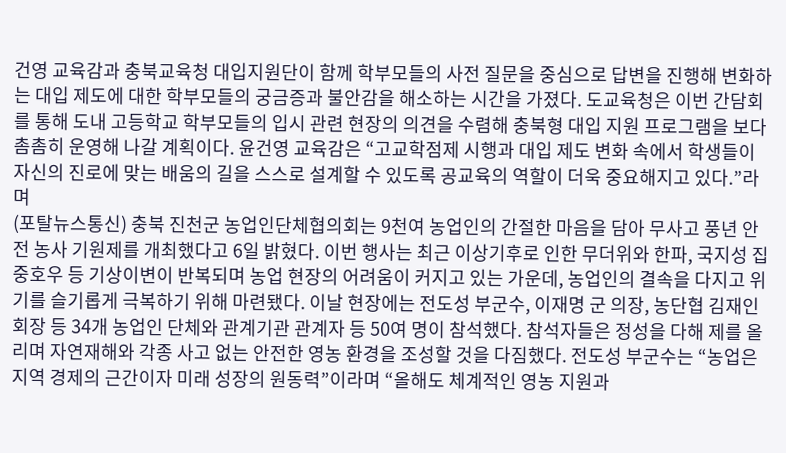건영 교육감과 충북교육청 대입지원단이 함께 학부모들의 사전 질문을 중심으로 답변을 진행해 변화하는 대입 제도에 대한 학부모들의 궁금증과 불안감을 해소하는 시간을 가졌다. 도교육청은 이번 간담회를 통해 도내 고등학교 학부모들의 입시 관련 현장의 의견을 수렴해 충북형 대입 지원 프로그램을 보다 촘촘히 운영해 나갈 계획이다. 윤건영 교육감은 “고교학점제 시행과 대입 제도 변화 속에서 학생들이 자신의 진로에 맞는 배움의 길을 스스로 설계할 수 있도록 공교육의 역할이 더욱 중요해지고 있다.”라며
(포탈뉴스통신) 충북 진천군 농업인단체협의회는 9천여 농업인의 간절한 마음을 담아 무사고 풍년 안전 농사 기원제를 개최했다고 6일 밝혔다. 이번 행사는 최근 이상기후로 인한 무더위와 한파, 국지성 집중호우 등 기상이변이 반복되며 농업 현장의 어려움이 커지고 있는 가운데, 농업인의 결속을 다지고 위기를 슬기롭게 극복하기 위해 마련됐다. 이날 현장에는 전도성 부군수, 이재명 군 의장, 농단협 김재인 회장 등 34개 농업인 단체와 관계기관 관계자 등 50여 명이 참석했다. 참석자들은 정성을 다해 제를 올리며 자연재해와 각종 사고 없는 안전한 영농 환경을 조성할 것을 다짐했다. 전도성 부군수는 “농업은 지역 경제의 근간이자 미래 성장의 원동력”이라며 “올해도 체계적인 영농 지원과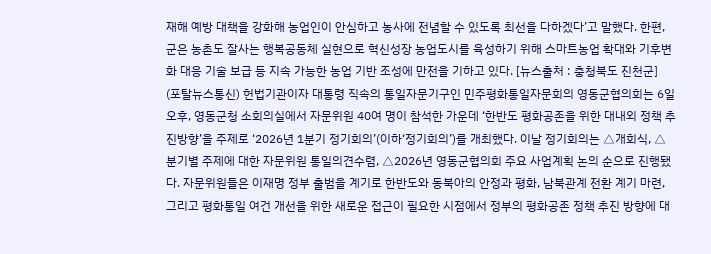재해 예방 대책을 강화해 농업인이 안심하고 농사에 전념할 수 있도록 최선을 다하겠다’고 말했다. 한편, 군은 농촌도 잘사는 행복공동체 실현으로 혁신성장 농업도시를 육성하기 위해 스마트농업 확대와 기후변화 대응 기술 보급 등 지속 가능한 농업 기반 조성에 만전을 기하고 있다. [뉴스출처 : 충청북도 진천군]
(포탈뉴스통신) 헌법기관이자 대통령 직속의 통일자문기구인 민주평화통일자문회의 영동군협의회는 6일 오후, 영동군청 소회의실에서 자문위원 40여 명이 참석한 가운데 ‘한반도 평화공존을 위한 대내외 정책 추진방향’을 주제로 ‘2026년 1분기 정기회의’(이하‘정기회의’)를 개최했다. 이날 정기회의는 △개회식, △분기별 주제에 대한 자문위원 통일의견수렴, △2026년 영동군협의회 주요 사업계획 논의 순으로 진행됐다. 자문위원들은 이재명 정부 출범을 계기로 한반도와 동북아의 안정과 평화, 남북관계 전환 계기 마련, 그리고 평화통일 여건 개선을 위한 새로운 접근이 필요한 시점에서 정부의 평화공존 정책 추진 방향에 대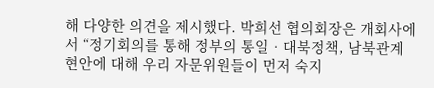해 다양한 의견을 제시했다. 박희선 협의회장은 개회사에서 “정기회의를 통해 정부의 통일‧대북정책, 남북관계 현안에 대해 우리 자문위원들이 먼저 숙지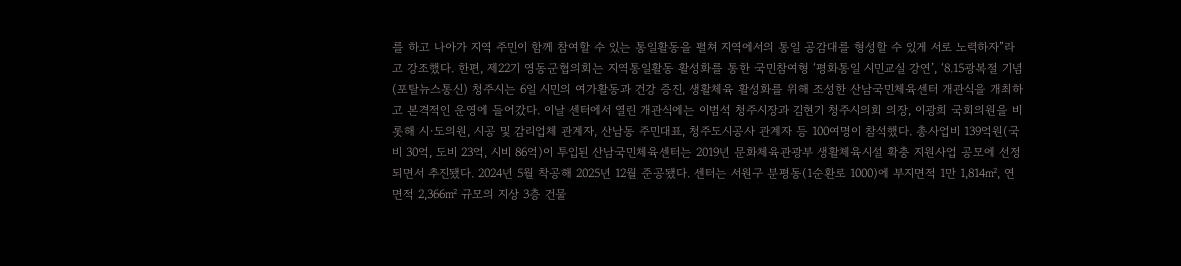를 하고 나아가 지역 주민이 함께 참여할 수 있는 통일활동을 펼쳐 지역에서의 통일 공감대를 형성할 수 있게 서로 노력하자”라고 강조했다. 한편, 제22기 영동군협의회는 지역통일활동 활성화를 통한 국민참여형 ‘평화통일 시민교실 강연’, ‘8.15광복절 기념
(포탈뉴스통신) 청주시는 6일 시민의 여가활동과 건강 증진, 생활체육 활성화를 위해 조성한 산남국민체육센터 개관식을 개최하고 본격적인 운영에 들어갔다. 이날 센터에서 열린 개관식에는 이범석 청주시장과 김현기 청주시의회 의장, 이광희 국회의원을 비롯해 시·도의원, 시공 및 감리업체 관계자, 산남동 주민대표, 청주도시공사 관계자 등 100여명이 참석했다. 총사업비 139억원(국비 30억, 도비 23억, 시비 86억)이 투입된 산남국민체육센터는 2019년 문화체육관광부 생활체육시설 확충 지원사업 공모에 선정되면서 추진됐다. 2024년 5월 착공해 2025년 12월 준공됐다. 센터는 서원구 분평동(1순환로 1000)에 부지면적 1만 1,814㎡, 연면적 2,366㎡ 규모의 지상 3층 건물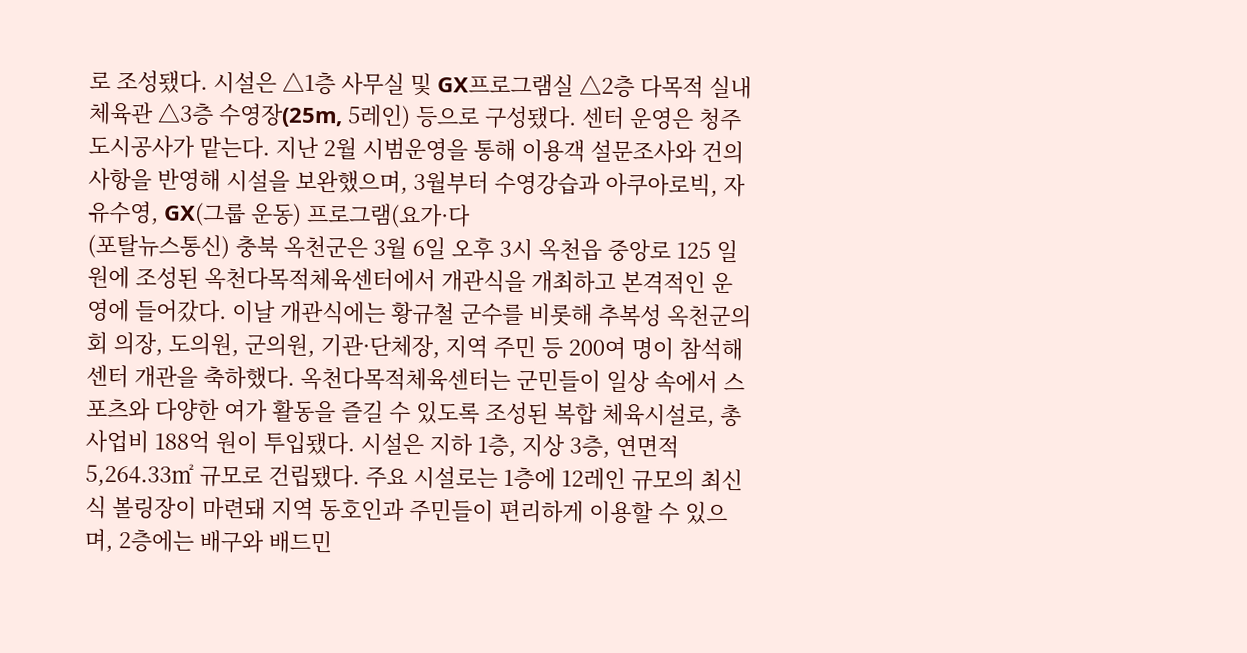로 조성됐다. 시설은 △1층 사무실 및 GX프로그램실 △2층 다목적 실내체육관 △3층 수영장(25m, 5레인) 등으로 구성됐다. 센터 운영은 청주도시공사가 맡는다. 지난 2월 시범운영을 통해 이용객 설문조사와 건의사항을 반영해 시설을 보완했으며, 3월부터 수영강습과 아쿠아로빅, 자유수영, GX(그룹 운동) 프로그램(요가·다
(포탈뉴스통신) 충북 옥천군은 3월 6일 오후 3시 옥천읍 중앙로 125 일원에 조성된 옥천다목적체육센터에서 개관식을 개최하고 본격적인 운영에 들어갔다. 이날 개관식에는 황규철 군수를 비롯해 추복성 옥천군의회 의장, 도의원, 군의원, 기관·단체장, 지역 주민 등 200여 명이 참석해 센터 개관을 축하했다. 옥천다목적체육센터는 군민들이 일상 속에서 스포츠와 다양한 여가 활동을 즐길 수 있도록 조성된 복합 체육시설로, 총사업비 188억 원이 투입됐다. 시설은 지하 1층, 지상 3층, 연면적 5,264.33㎡ 규모로 건립됐다. 주요 시설로는 1층에 12레인 규모의 최신식 볼링장이 마련돼 지역 동호인과 주민들이 편리하게 이용할 수 있으며, 2층에는 배구와 배드민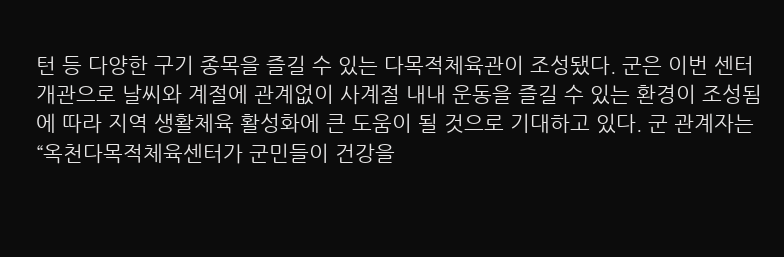턴 등 다양한 구기 종목을 즐길 수 있는 다목적체육관이 조성됐다. 군은 이번 센터 개관으로 날씨와 계절에 관계없이 사계절 내내 운동을 즐길 수 있는 환경이 조성됨에 따라 지역 생활체육 활성화에 큰 도움이 될 것으로 기대하고 있다. 군 관계자는 “옥천다목적체육센터가 군민들이 건강을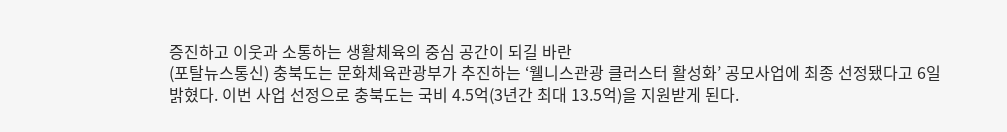증진하고 이웃과 소통하는 생활체육의 중심 공간이 되길 바란
(포탈뉴스통신) 충북도는 문화체육관광부가 추진하는 ‘웰니스관광 클러스터 활성화’ 공모사업에 최종 선정됐다고 6일 밝혔다. 이번 사업 선정으로 충북도는 국비 4.5억(3년간 최대 13.5억)을 지원받게 된다.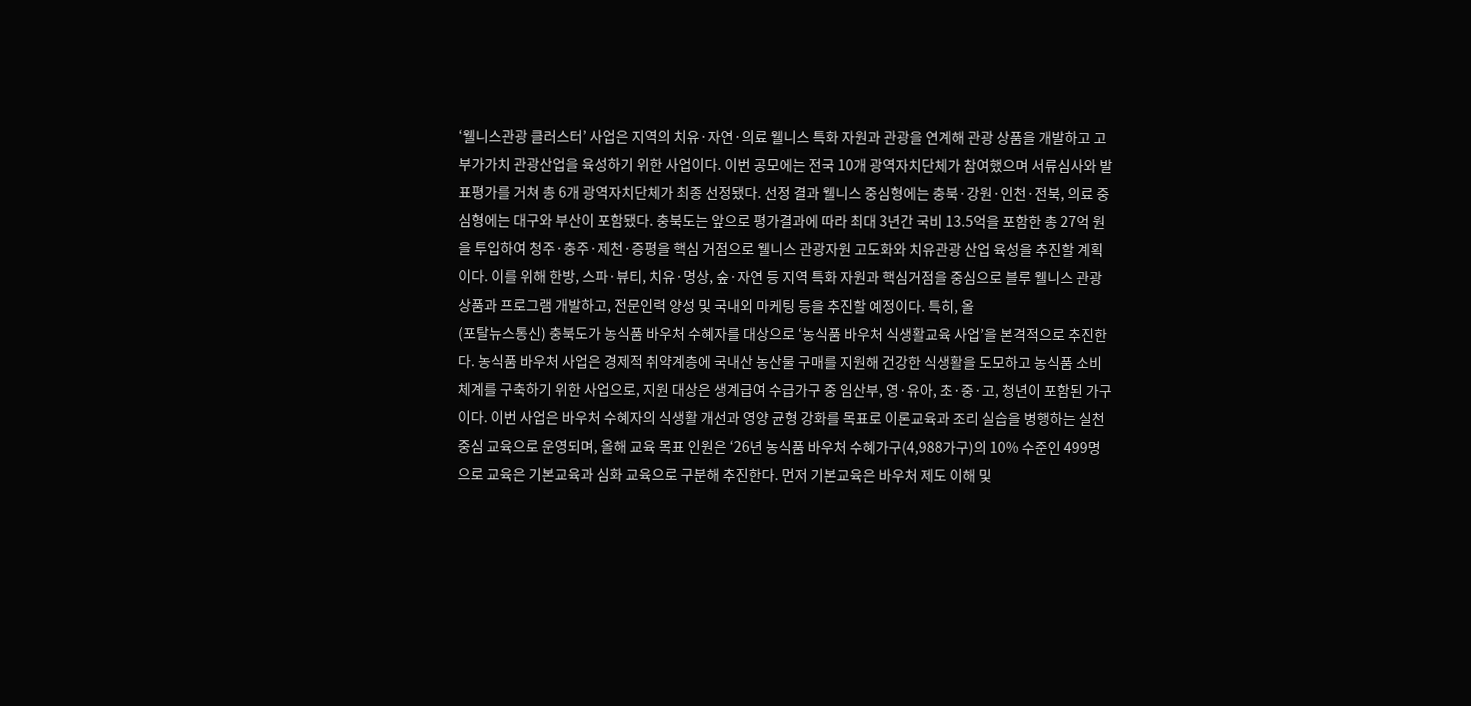‘웰니스관광 클러스터’ 사업은 지역의 치유·자연·의료 웰니스 특화 자원과 관광을 연계해 관광 상품을 개발하고 고부가가치 관광산업을 육성하기 위한 사업이다. 이번 공모에는 전국 10개 광역자치단체가 참여했으며 서류심사와 발표평가를 거쳐 총 6개 광역자치단체가 최종 선정됐다. 선정 결과 웰니스 중심형에는 충북·강원·인천·전북, 의료 중심형에는 대구와 부산이 포함됐다. 충북도는 앞으로 평가결과에 따라 최대 3년간 국비 13.5억을 포함한 총 27억 원을 투입하여 청주·충주·제천·증평을 핵심 거점으로 웰니스 관광자원 고도화와 치유관광 산업 육성을 추진할 계획이다. 이를 위해 한방, 스파·뷰티, 치유·명상, 숲·자연 등 지역 특화 자원과 핵심거점을 중심으로 블루 웰니스 관광 상품과 프로그램 개발하고, 전문인력 양성 및 국내외 마케팅 등을 추진할 예정이다. 특히, 올
(포탈뉴스통신) 충북도가 농식품 바우처 수혜자를 대상으로 ‘농식품 바우처 식생활교육 사업’을 본격적으로 추진한다. 농식품 바우처 사업은 경제적 취약계층에 국내산 농산물 구매를 지원해 건강한 식생활을 도모하고 농식품 소비 체계를 구축하기 위한 사업으로, 지원 대상은 생계급여 수급가구 중 임산부, 영·유아, 초·중·고, 청년이 포함된 가구이다. 이번 사업은 바우처 수혜자의 식생활 개선과 영양 균형 강화를 목표로 이론교육과 조리 실습을 병행하는 실천 중심 교육으로 운영되며, 올해 교육 목표 인원은 ‘26년 농식품 바우처 수혜가구(4,988가구)의 10% 수준인 499명으로 교육은 기본교육과 심화 교육으로 구분해 추진한다. 먼저 기본교육은 바우처 제도 이해 및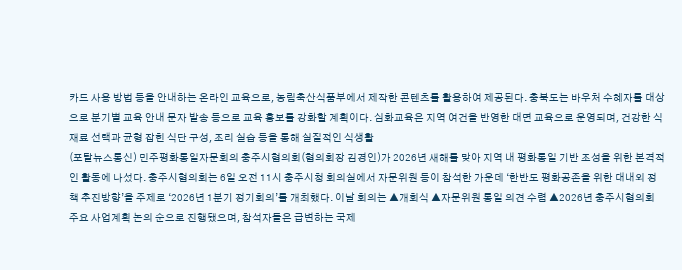카드 사용 방법 등을 안내하는 온라인 교육으로, 농림축산식품부에서 제작한 콘텐츠를 활용하여 제공된다. 충북도는 바우처 수혜자를 대상으로 분기별 교육 안내 문자 발송 등으로 교육 홍보를 강화할 계획이다. 심화교육은 지역 여건을 반영한 대면 교육으로 운영되며, 건강한 식재료 선택과 균형 잡힌 식단 구성, 조리 실습 등을 통해 실질적인 식생활
(포탈뉴스통신) 민주평화통일자문회의 충주시협의회(협의회장 김경인)가 2026년 새해를 맞아 지역 내 평화통일 기반 조성을 위한 본격적인 활동에 나섰다. 충주시협의회는 6일 오전 11시 충주시청 회의실에서 자문위원 등이 참석한 가운데 ‘한반도 평화공존을 위한 대내외 정책 추진방향’을 주제로 ‘2026년 1분기 정기회의’를 개최했다. 이날 회의는 ▲개회식 ▲자문위원 통일 의견 수렴 ▲2026년 충주시협의회 주요 사업계획 논의 순으로 진행됐으며, 참석자들은 급변하는 국제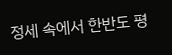정세 속에서 한반도 평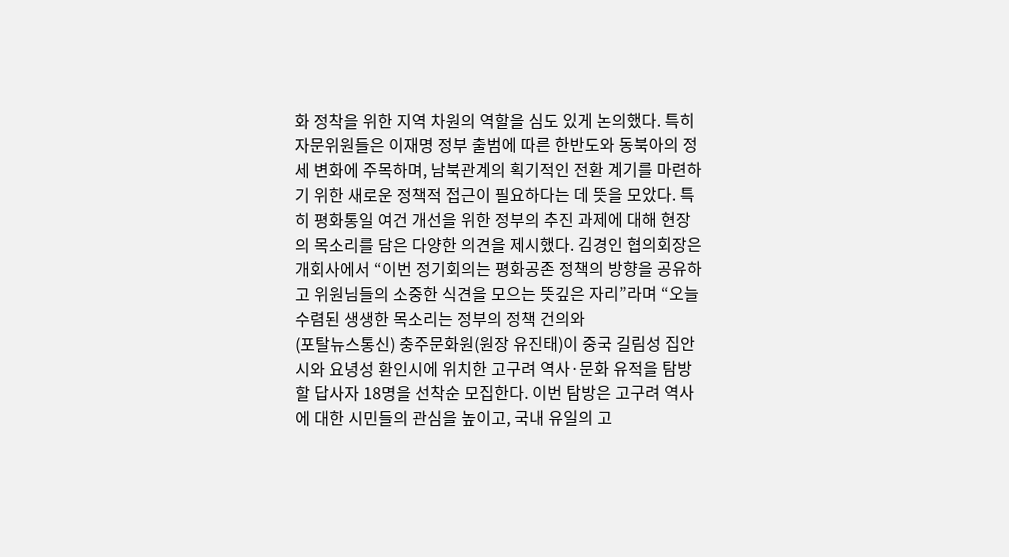화 정착을 위한 지역 차원의 역할을 심도 있게 논의했다. 특히 자문위원들은 이재명 정부 출범에 따른 한반도와 동북아의 정세 변화에 주목하며, 남북관계의 획기적인 전환 계기를 마련하기 위한 새로운 정책적 접근이 필요하다는 데 뜻을 모았다. 특히 평화통일 여건 개선을 위한 정부의 추진 과제에 대해 현장의 목소리를 담은 다양한 의견을 제시했다. 김경인 협의회장은 개회사에서 “이번 정기회의는 평화공존 정책의 방향을 공유하고 위원님들의 소중한 식견을 모으는 뜻깊은 자리”라며 “오늘 수렴된 생생한 목소리는 정부의 정책 건의와
(포탈뉴스통신) 충주문화원(원장 유진태)이 중국 길림성 집안시와 요녕성 환인시에 위치한 고구려 역사·문화 유적을 탐방할 답사자 18명을 선착순 모집한다. 이번 탐방은 고구려 역사에 대한 시민들의 관심을 높이고, 국내 유일의 고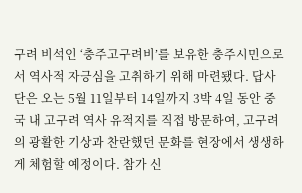구려 비석인 ‘충주고구려비’를 보유한 충주시민으로서 역사적 자긍심을 고취하기 위해 마련됐다. 답사단은 오는 5월 11일부터 14일까지 3박 4일 동안 중국 내 고구려 역사 유적지를 직접 방문하여, 고구려의 광활한 기상과 찬란했던 문화를 현장에서 생생하게 체험할 예정이다. 참가 신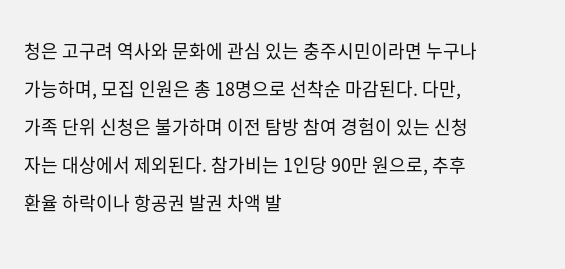청은 고구려 역사와 문화에 관심 있는 충주시민이라면 누구나 가능하며, 모집 인원은 총 18명으로 선착순 마감된다. 다만, 가족 단위 신청은 불가하며 이전 탐방 참여 경험이 있는 신청자는 대상에서 제외된다. 참가비는 1인당 90만 원으로, 추후 환율 하락이나 항공권 발권 차액 발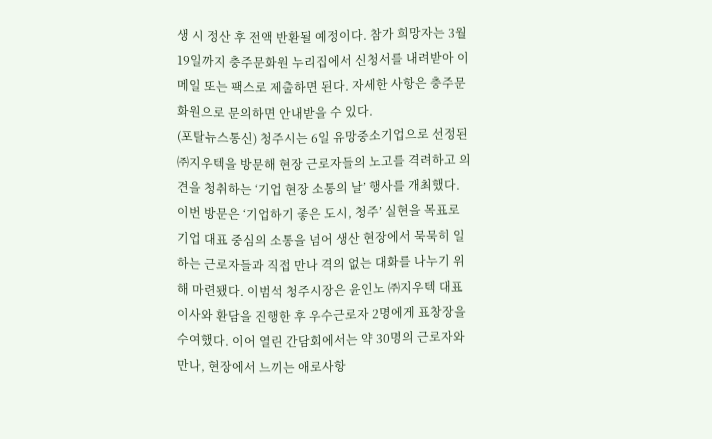생 시 정산 후 전액 반환될 예정이다. 참가 희망자는 3월 19일까지 충주문화원 누리집에서 신청서를 내려받아 이메일 또는 팩스로 제출하면 된다. 자세한 사항은 충주문화원으로 문의하면 안내받을 수 있다.
(포탈뉴스통신) 청주시는 6일 유망중소기업으로 선정된 ㈜지우텍을 방문해 현장 근로자들의 노고를 격려하고 의견을 청취하는 ‘기업 현장 소통의 날’ 행사를 개최했다. 이번 방문은 ‘기업하기 좋은 도시, 청주’ 실현을 목표로 기업 대표 중심의 소통을 넘어 생산 현장에서 묵묵히 일하는 근로자들과 직접 만나 격의 없는 대화를 나누기 위해 마련됐다. 이범석 청주시장은 윤인노 ㈜지우텍 대표이사와 환담을 진행한 후 우수근로자 2명에게 표창장을 수여했다. 이어 열린 간담회에서는 약 30명의 근로자와 만나, 현장에서 느끼는 애로사항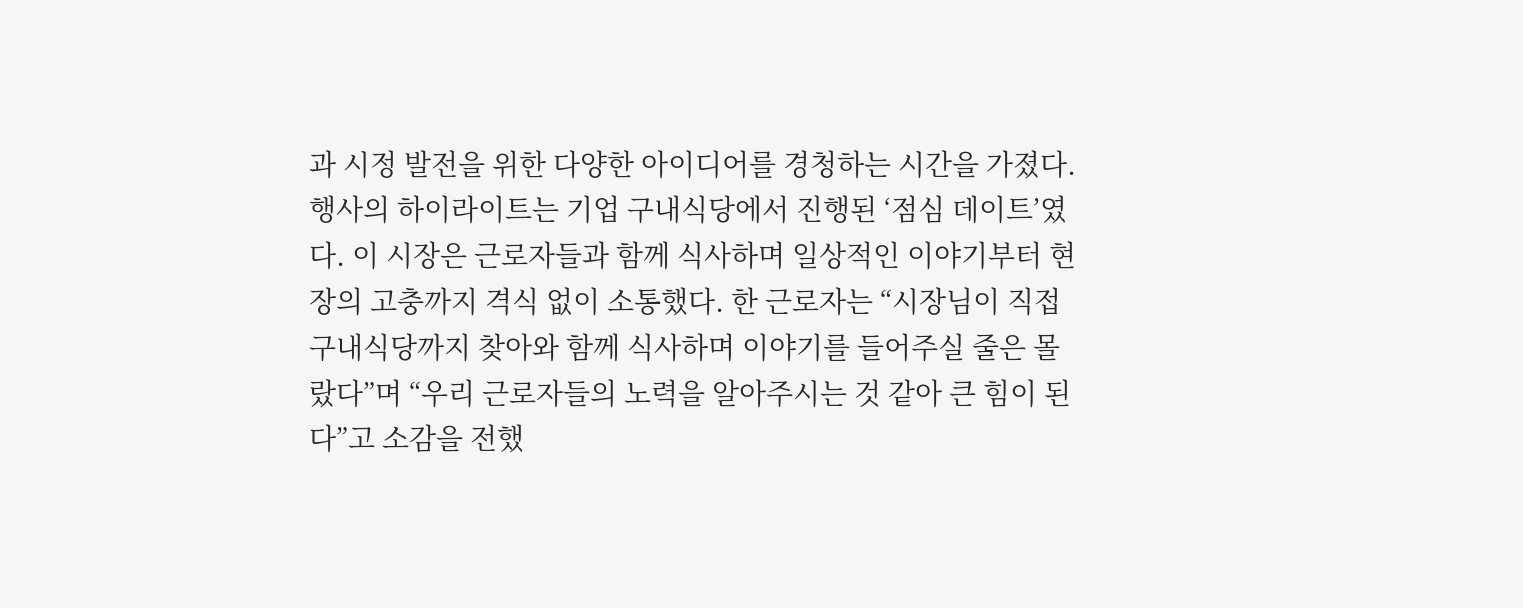과 시정 발전을 위한 다양한 아이디어를 경청하는 시간을 가졌다. 행사의 하이라이트는 기업 구내식당에서 진행된 ‘점심 데이트’였다. 이 시장은 근로자들과 함께 식사하며 일상적인 이야기부터 현장의 고충까지 격식 없이 소통했다. 한 근로자는 “시장님이 직접 구내식당까지 찾아와 함께 식사하며 이야기를 들어주실 줄은 몰랐다”며 “우리 근로자들의 노력을 알아주시는 것 같아 큰 힘이 된다”고 소감을 전했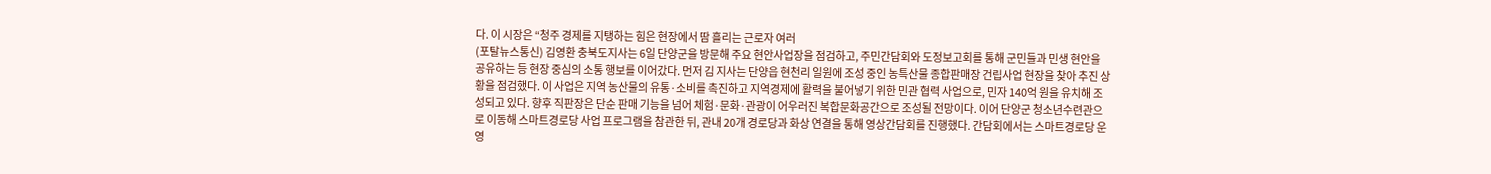다. 이 시장은 “청주 경제를 지탱하는 힘은 현장에서 땀 흘리는 근로자 여러
(포탈뉴스통신) 김영환 충북도지사는 6일 단양군을 방문해 주요 현안사업장을 점검하고, 주민간담회와 도정보고회를 통해 군민들과 민생 현안을 공유하는 등 현장 중심의 소통 행보를 이어갔다. 먼저 김 지사는 단양읍 현천리 일원에 조성 중인 농특산물 종합판매장 건립사업 현장을 찾아 추진 상황을 점검했다. 이 사업은 지역 농산물의 유통·소비를 촉진하고 지역경제에 활력을 불어넣기 위한 민관 협력 사업으로, 민자 140억 원을 유치해 조성되고 있다. 향후 직판장은 단순 판매 기능을 넘어 체험·문화·관광이 어우러진 복합문화공간으로 조성될 전망이다. 이어 단양군 청소년수련관으로 이동해 스마트경로당 사업 프로그램을 참관한 뒤, 관내 20개 경로당과 화상 연결을 통해 영상간담회를 진행했다. 간담회에서는 스마트경로당 운영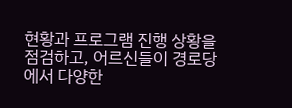현황과 프로그램 진행 상황을 점검하고, 어르신들이 경로당에서 다양한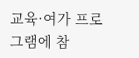교육·여가 프로그램에 참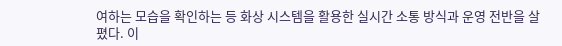여하는 모습을 확인하는 등 화상 시스템을 활용한 실시간 소통 방식과 운영 전반을 살폈다. 이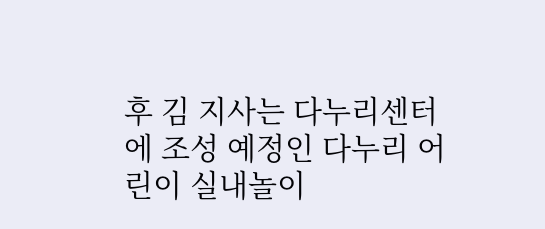후 김 지사는 다누리센터에 조성 예정인 다누리 어린이 실내놀이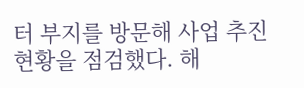터 부지를 방문해 사업 추진 현황을 점검했다. 해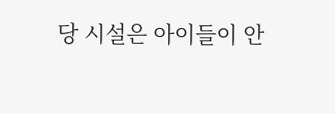당 시설은 아이들이 안